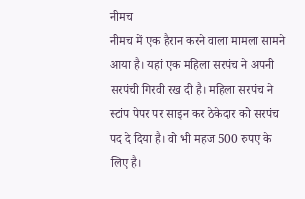नीमच
नीमच में एक हैरान करने वाला मामला सामने आया है। यहां एक महिला सरपंच ने अपनी सरपंची गिरवी रख दी है। महिला सरपंच ने स्टांप पेपर पर साइन कर ठेकेदार को सरपंच पद दे दिया है। वो भी महज 500 रुपए के लिए है।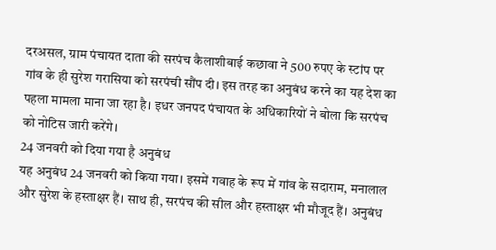दरअसल, ग्राम पंचायत दाता की सरपंच कैलाशीबाई कछावा ने 500 रुपए के स्टांप पर गांव के ही सुरेश गरासिया को सरपंची सौंप दी। इस तरह का अनुबंध करने का यह देश का पहला मामला माना जा रहा है। इधर जनपद पंचायत के अधिकारियों ने बोला कि सरपंच को नोटिस जारी करेंगे।
24 जनवरी को दिया गया है अनुबंध
यह अनुबंध 24 जनवरी को किया गया। इसमें गवाह के रूप में गांव के सदाराम, मनालाल और सुरेश के हस्ताक्षर हैं। साथ ही, सरपंच की सील और हस्ताक्षर भी मौजूद हैं। अनुबंध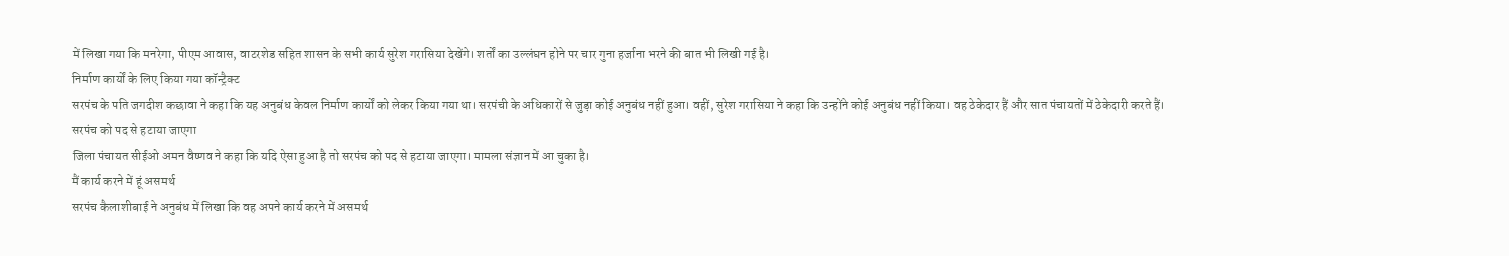में लिखा गया कि मनरेगा, पीएम आवास, वाटरशेड सहित शासन के सभी कार्य सुरेश गरासिया देखेंगे। शर्तों का उल्लंघन होने पर चार गुना हर्जाना भरने की बात भी लिखी गई है।
निर्माण कार्यों के लिए किया गया कॉन्ट्रैक्ट
सरपंच के पति जगदीश कछावा ने कहा कि यह अनुबंध केवल निर्माण कार्यों को लेकर किया गया था। सरपंची के अधिकारों से जुड़ा कोई अनुबंध नहीं हुआ। वहीं, सुरेश गरासिया ने कहा कि उन्होंने कोई अनुबंध नहीं किया। वह ठेकेदार हैं और सात पंचायतों में ठेकेदारी करते हैं।
सरपंच को पद से हटाया जाएगा
जिला पंचायत सीईओ अमन वैष्णव ने कहा कि यदि ऐसा हुआ है तो सरपंच को पद से हटाया जाएगा। मामला संज्ञान में आ चुका है।
मैं कार्य करने में हूं असमर्थ
सरपंच कैलाशीबाई ने अनुबंध में लिखा कि वह अपने कार्य करने में असमर्थ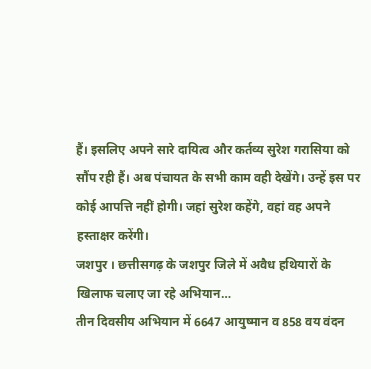हैं। इसलिए अपने सारे दायित्व और कर्तव्य सुरेश गरासिया को सौंप रही हैं। अब पंचायत के सभी काम वही देखेंगे। उन्हें इस पर कोई आपत्ति नहीं होगी। जहां सुरेश कहेंगे, वहां वह अपने हस्ताक्षर करेंगी।
जशपुर । छत्तीसगढ़ के जशपुर जिले में अवैध हथियारों के खिलाफ चलाए जा रहे अभियान…
तीन दिवसीय अभियान में 6647 आयुष्मान व 858 वय वंदन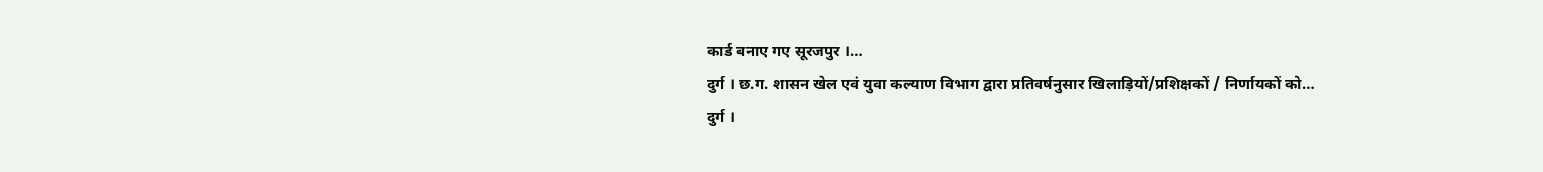कार्ड बनाए गए सूरजपुर ।…
दुर्ग । छ.ग. शासन खेल एवं युवा कल्याण विभाग द्वारा प्रतिवर्षनुसार खिलाड़ियों/प्रशिक्षकों / निर्णायकों को…
दुर्ग ।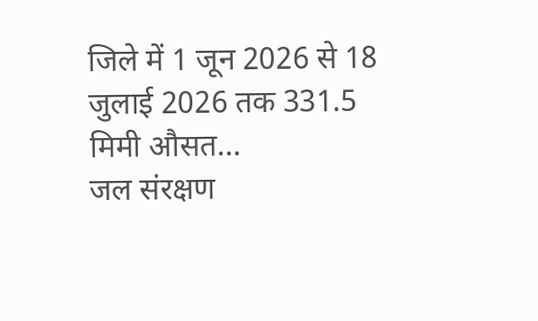जिले में 1 जून 2026 से 18 जुलाई 2026 तक 331.5 मिमी औसत…
जल संरक्षण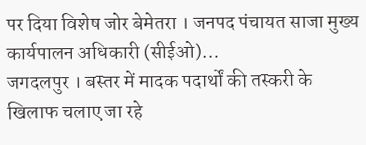पर दिया विशेष जोर बेमेतरा । जनपद पंचायत साजा मुख्य कार्यपालन अधिकारी (सीईओ)…
जगदलपुर । बस्तर में मादक पदार्थों की तस्करी के खिलाफ चलाए जा रहे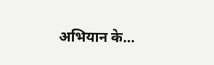अभियान के…